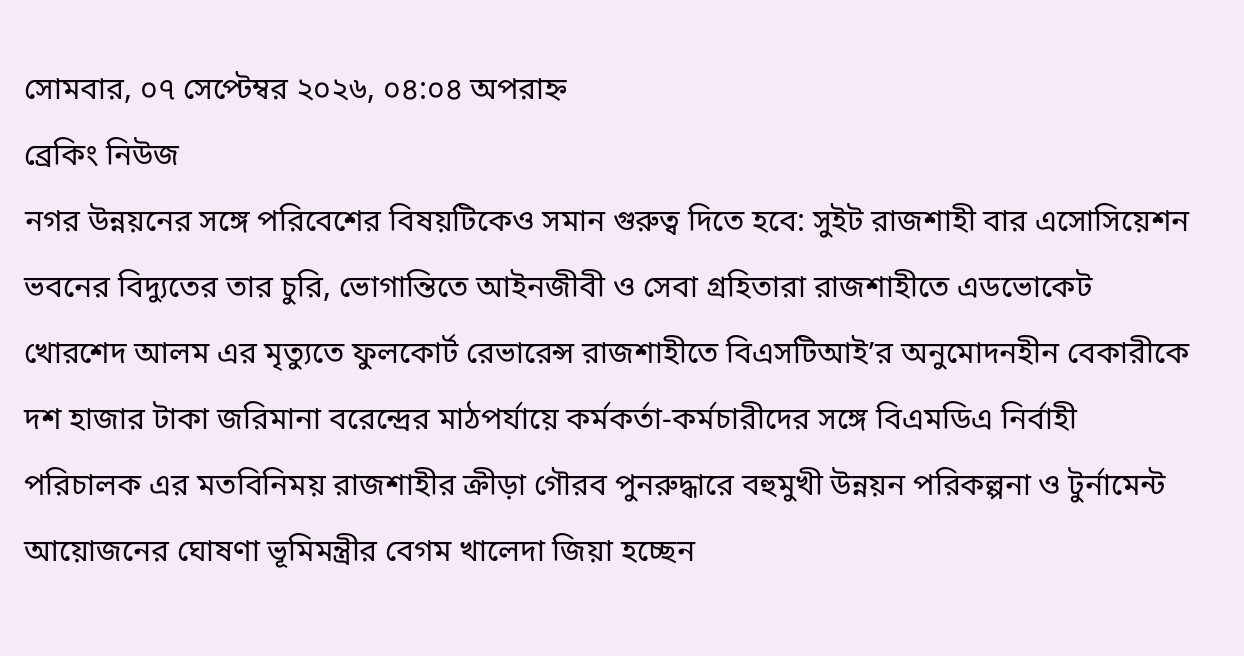সোমবার, ০৭ সেপ্টেম্বর ২০২৬, ০৪:০৪ অপরাহ্ন
ব্রেকিং নিউজ
নগর উন্নয়নের সঙ্গে পরিবেশের বিষয়টিকেও সমান গুরুত্ব দিতে হবে: সুইট রাজশাহী বার এসোসিয়েশন ভবনের বিদ্যুতের তার চুরি, ভোগান্তিতে আইনজীবী ও সেবা গ্রহিতারা রাজশাহীতে এডভোকেট খোরশেদ আলম এর মৃত্যুতে ফুলকোর্ট রেভারেন্স রাজশাহীতে বিএসটিআই’র অনুমোদনহীন বেকারীকে দশ হাজার টাকা জরিমানা বরেন্দ্রের মাঠপর্যায়ে কর্মকর্তা-কর্মচারীদের সঙ্গে বিএমডিএ নির্বাহী পরিচালক এর মতবিনিময় রাজশাহীর ক্রীড়া গৌরব পুনরুদ্ধারে বহুমুখী উন্নয়ন পরিকল্পনা ও টুর্নামেন্ট আয়োজনের ঘোষণা ভূমিমন্ত্রীর বেগম খালেদা জিয়া হচ্ছেন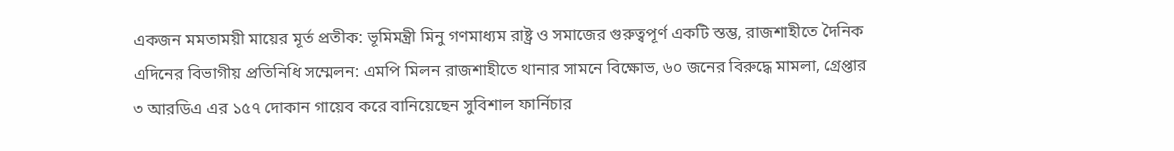একজন মমতাময়ী মায়ের মূর্ত প্রতীক: ভূমিমন্ত্রী মিনু গণমাধ্যম রাষ্ট্র ও সমাজের গুরুত্বপূর্ণ একটি স্তম্ভ, রাজশাহীতে দৈনিক এদিনের বিভাগীয় প্রতিনিধি সম্মেলন: এমপি মিলন রাজশাহীতে থানার সামনে বিক্ষোভ, ৬০ জনের বিরুদ্ধে মামলা, গ্রেপ্তার ৩ আরডিএ এর ১৫৭ দোকান গায়েব করে বানিয়েছেন সুবিশাল ফার্নিচার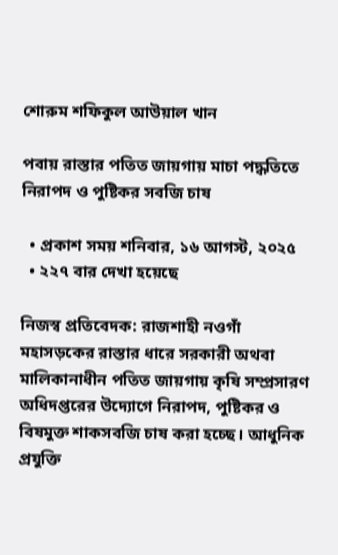শোরুম শফিকুল আউয়াল খান

পবায় রাস্তার পতিত জায়গায় মাচা পদ্ধতিতে নিরাপদ ও পুষ্টিকর সবজি চাষ

  • প্রকাশ সময় শনিবার, ১৬ আগস্ট, ২০২৫
  • ২২৭ বার দেখা হয়েছে

নিজস্ব প্রতিবেদক: রাজশাহী নওগাঁ মহাসড়কের রাস্তার ধারে সরকারী অথবা মালিকানাধীন পতিত জায়গায় কৃষি সম্প্রসারণ অধিদপ্তরের উদ্যোগে নিরাপদ, পুষ্টিকর ও বিষমুক্ত শাকসবজি চাষ করা হচ্ছে। আধুনিক প্রযুক্তি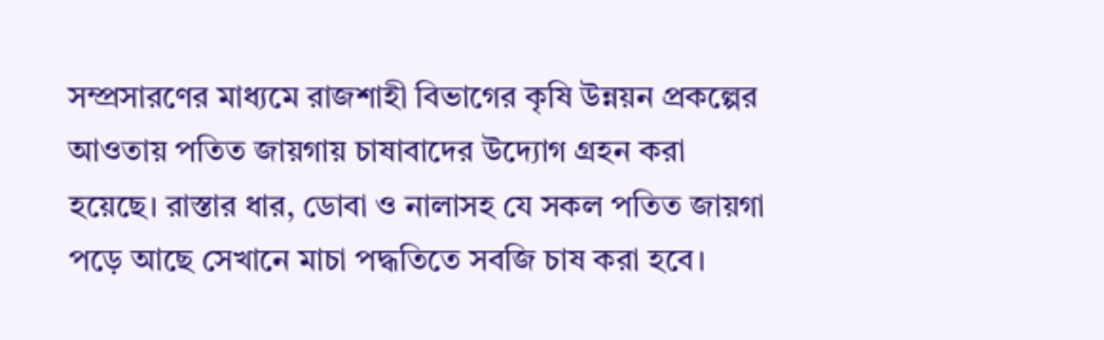সম্প্রসারণের মাধ্যমে রাজশাহী বিভাগের কৃষি উন্নয়ন প্রকল্পের আওতায় পতিত জায়গায় চাষাবাদের উদ্যোগ গ্রহন করা হয়েছে। রাস্তার ধার, ডোবা ও নালাসহ যে সকল পতিত জায়গা পড়ে আছে সেখানে মাচা পদ্ধতিতে সবজি চাষ করা হবে।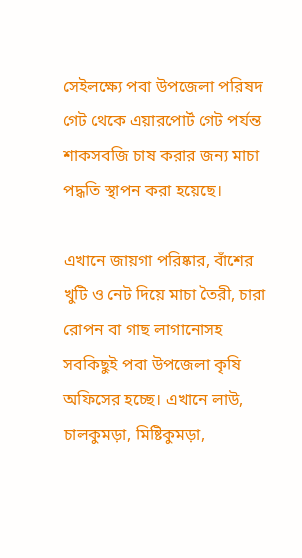সেইলক্ষ্যে পবা উপজেলা পরিষদ গেট থেকে এয়ারপোর্ট গেট পর্যন্ত শাকসবজি চাষ করার জন্য মাচা পদ্ধতি স্থাপন করা হয়েছে।

এখানে জায়গা পরিষ্কার, বাঁশের খুটি ও নেট দিয়ে মাচা তৈরী, চারা রোপন বা গাছ লাগানোসহ সবকিছুই পবা উপজেলা কৃষি অফিসের হচ্ছে। এখানে লাউ, চালকুমড়া, মিষ্টিকুমড়া,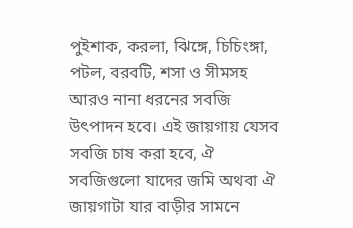পুইশাক, করলা, ঝিঙ্গে, চিচিংঙ্গা, পটল, বরবটি, শসা ও সীমসহ আরও নানা ধরনের সবজি উৎপাদন হবে। এই জায়গায় যেসব সবজি চাষ করা হবে, ঐ সবজিগুলো যাদের জমি অথবা ঐ জায়গাটা যার বাড়ীর সামনে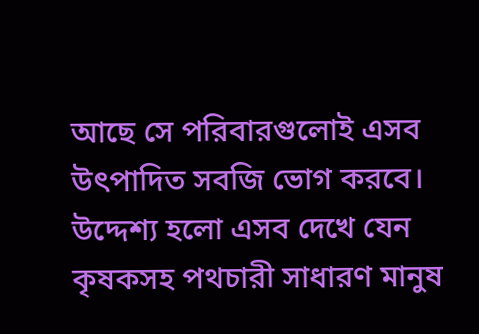আছে সে পরিবারগুলোই এসব উৎপাদিত সবজি ভোগ করবে। উদ্দেশ্য হলো এসব দেখে যেন কৃষকসহ পথচারী সাধারণ মানুষ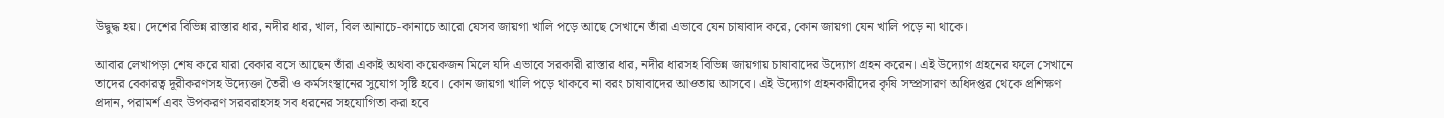উদ্বুদ্ধ হয়। দেশের বিভিন্ন রাস্তার ধার, নদীর ধার, খাল, বিল আনাচে-কানাচে আরো যেসব জায়গা খালি পড়ে আছে সেখানে তাঁরা এভাবে যেন চাষাবাদ করে, কোন জায়গা যেন খালি পড়ে না থাকে।

আবার লেখাপড়া শেষ করে যারা বেকার বসে আছেন তাঁরা একাই অথবা কয়েকজন মিলে যদি এভাবে সরকারী রাস্তার ধার, নদীর ধারসহ বিভিন্ন জায়গায় চাষাবাদের উদ্যোগ গ্রহন করেন। এই উদ্যোগ গ্রহনের ফলে সেখানে তাদের বেকারত্ব দূরীকরণসহ উদ্যেক্তা তৈরী ও কর্মসংস্থানের সুযোগ সৃষ্টি হবে। কোন জায়গা খালি পড়ে থাকবে না বরং চাষাবাদের আওতায় আসবে। এই উদ্যোগ গ্রহনকারীদের কৃষি সম্প্রসারণ অধিদপ্তর থেকে প্রশিক্ষণ প্রদান, পরামর্শ এবং উপকরণ সরবরাহসহ সব ধরনের সহযোগিতা করা হবে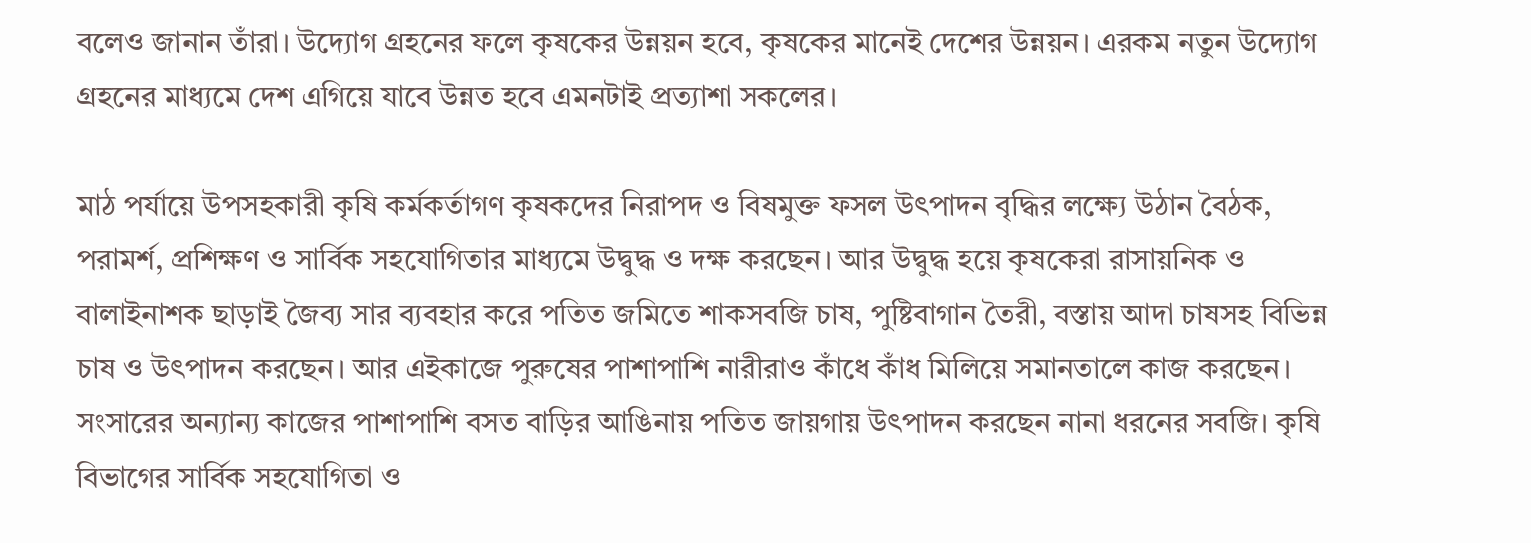বলেও জানান তাঁরা। উদ্যোগ গ্রহনের ফলে কৃষকের উন্নয়ন হবে, কৃষকের মানেই দেশের উন্নয়ন। এরকম নতুন উদ্যোগ গ্রহনের মাধ্যমে দেশ এগিয়ে যাবে উন্নত হবে এমনটাই প্রত্যাশা সকলের।

মাঠ পর্যায়ে উপসহকারী কৃষি কর্মকর্তাগণ কৃষকদের নিরাপদ ও বিষমুক্ত ফসল উৎপাদন বৃদ্ধির লক্ষ্যে উঠান বৈঠক, পরামর্শ, প্রশিক্ষণ ও সার্বিক সহযোগিতার মাধ্যমে উদ্বুদ্ধ ও দক্ষ করছেন। আর উদ্বুদ্ধ হয়ে কৃষকেরা রাসায়নিক ও বালাইনাশক ছাড়াই জৈব্য সার ব্যবহার করে পতিত জমিতে শাকসবজি চাষ, পুষ্টিবাগান তৈরী, বস্তায় আদা চাষসহ বিভিন্ন চাষ ও উৎপাদন করছেন। আর এইকাজে পুরুষের পাশাপাশি নারীরাও কাঁধে কাঁধ মিলিয়ে সমানতালে কাজ করছেন। সংসারের অন্যান্য কাজের পাশাপাশি বসত বাড়ির আঙিনায় পতিত জায়গায় উৎপাদন করছেন নানা ধরনের সবজি। কৃষি বিভাগের সার্বিক সহযোগিতা ও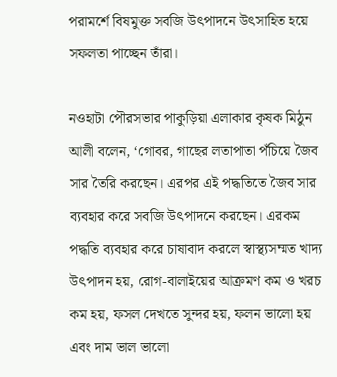পরামর্শে বিষমুক্ত সবজি উৎপাদনে উৎসাহিত হয়ে সফলতা পাচ্ছেন তাঁরা।

নওহাটা পৌরসভার পাকুড়িয়া এলাকার কৃষক মিঠুন আলী বলেন, ‘গোবর, গাছের লতাপাতা পঁচিয়ে জৈব সার তৈরি করছেন। এরপর এই পদ্ধতিতে জৈব সার ব্যবহার করে সবজি উৎপাদনে করছেন। এরকম পদ্ধতি ব্যবহার করে চাষাবাদ করলে স্বাস্থ্যসম্মত খাদ্য উৎপাদন হয়, রোগ-বালাইয়ের আক্রমণ কম ও খরচ কম হয়, ফসল দেখতে সুন্দর হয়, ফলন ভালো হয় এবং দাম ভাল ভালো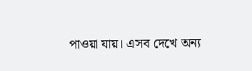পাওয়া যায়। এসব দেখে অন্য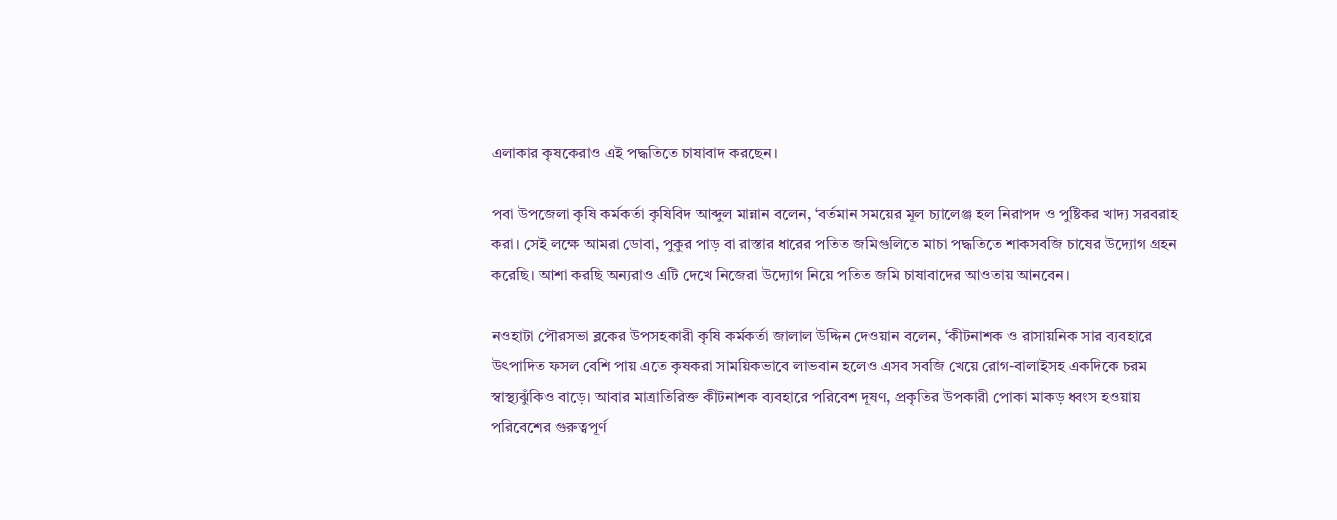এলাকার কৃষকেরাও এই পদ্ধতিতে চাষাবাদ করছেন।

পবা উপজেলা কৃষি কর্মকর্তা কৃষিবিদ আব্দুল মান্নান বলেন, ‘বর্তমান সময়ের মূল চ্যালেঞ্জ হল নিরাপদ ও পুষ্টিকর খাদ্য সরবরাহ করা। সেই লক্ষে আমরা ডোবা, পুকুর পাড় বা রাস্তার ধারের পতিত জমিগুলিতে মাচা পদ্ধতিতে শাকসবজি চাষের উদ্যোগ গ্রহন করেছি। আশা করছি অন্যরাও এটি দেখে নিজেরা উদ্যোগ নিয়ে পতিত জমি চাষাবাদের আওতায় আনবেন।

নওহাটা পৌরসভা ব্লকের উপসহকারী কৃষি কর্মকর্তা জালাল উদ্দিন দেওয়ান বলেন, ‘কীটনাশক ও রাসায়নিক সার ব্যবহারে উৎপাদিত ফসল বেশি পায় এতে কৃষকরা সাময়িকভাবে লাভবান হলেও এসব সবজি খেয়ে রোগ-বালাইসহ একদিকে চরম স্বাস্থ্যঝুঁকিও বাড়ে। আবার মাত্রাতিরিক্ত কীটনাশক ব্যবহারে পরিবেশ দূষণ, প্রকৃতির উপকারী পোকা মাকড় ধ্বংস হওয়ায় পরিবেশের গুরুত্বপূর্ণ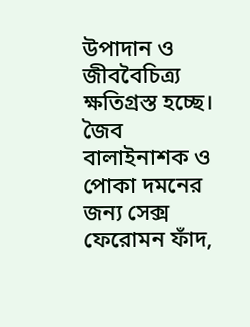উপাদান ও জীববৈচিত্র্য ক্ষতিগ্রস্ত হচ্ছে। জৈব বালাইনাশক ও পোকা দমনের জন্য সেক্স ফেরোমন ফাঁদ,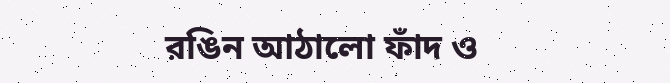রঙিন আঠালো ফাঁদ ও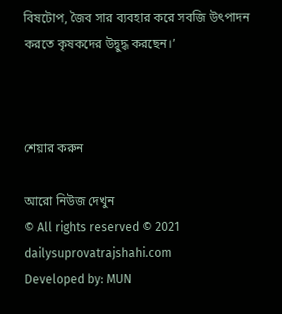বিষটোপ, জৈব সার ব্যবহার করে সবজি উৎপাদন করতে কৃষকদের উদ্বুদ্ধ করছেন।’



শেয়ার করুন

আরো নিউজ দেখুন
© All rights reserved © 2021 dailysuprovatrajshahi.com
Developed by: MUN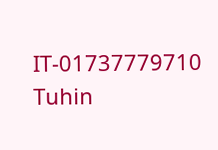IT-01737779710
Tuhin